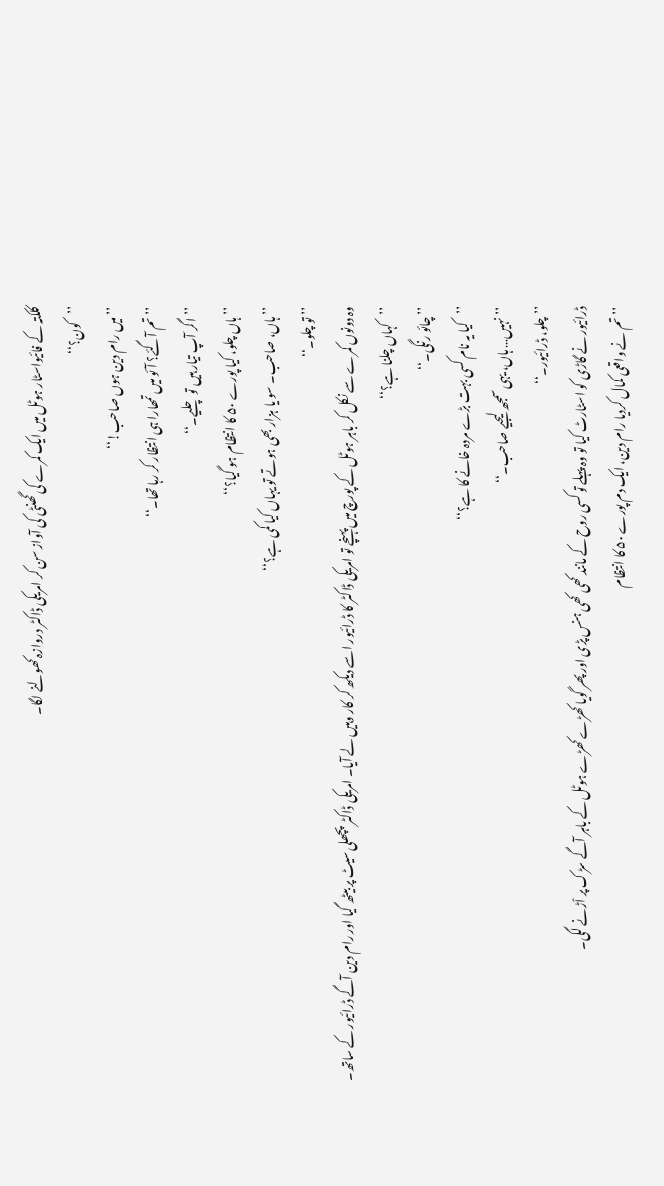کلکتہ کے فائیواسٹار ہوٹل میں ایک کمرے کی گھنٹی کی آواز سن کر امریکی ڈاکٹر دروازہ کھولنے لگا۔
’’کون؟‘‘
’’میں رام دین ہوں صاحب!‘‘
’’تم آگئے؟ آئو میں تمھارا ہی انتظار کر رہا تھا۔‘‘
’’اگر آپ تیار ہیں تو چلیے۔‘‘
’’ہاں چلو، کیا پورے ۵۰ کا انتظام ہو گیا؟‘‘
’’ہاں، صاحب۔ سو یا ہزار بھی ہوتے تو یہاں کیا کمی ہے؟‘‘
’’تو چلو۔‘‘
وہ دونوں کمرے سے نکل کر باہر ہوٹل کے پورچ میں پہنچے تو امریکی ڈاکٹر کا ڈرائیور اسے دیکھ کر کار وہیں لے آیا۔ امریکی ڈاکٹر پچھلی سیٹ پر بیٹھ گیا اور رام دین آگے ڈرائیور کے ساتھ۔
’’کہاں چلنا ہے؟‘‘
’’چائو رنگی۔‘‘
’’کیا یہ نام کسی بہت بڑے مردہ خانے کا ہے؟‘‘
’’نہیں… ہاں، یہی سمجھ لیجیے صاحب۔‘‘
’’چلو، ڈرائیور۔‘‘
ڈرائیور نے گاڑی کو اسٹارٹ کیا تو وہ پہلے تو کسی روح کے مانند کھی کھی ہنس پڑی اور پھر گویا کھڑے کھڑے ہوٹل کے باہر آگے سڑک پر اْڑنے لگی۔
’’تم نے واقعی کمال کردیا رام دین، ایک دم پورے ۵۰ کا انتظام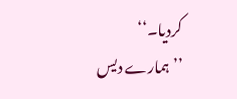کردیا۔‘‘
’’ہمارے دیس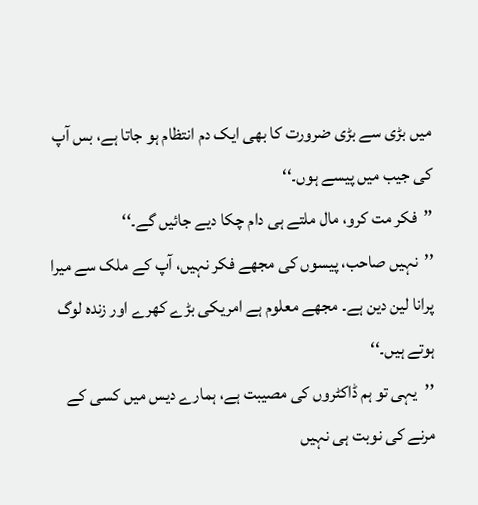میں بڑی سے بڑی ضرورت کا بھی ایک دم انتظام ہو جاتا ہے، بس آپ کی جیب میں پیسے ہوں۔‘‘
’’فکر مت کرو، مال ملتے ہی دام چکا دیے جائیں گے۔‘‘
’’نہیں صاحب، پیسوں کی مجھے فکر نہیں، آپ کے ملک سے میرا پرانا لین دین ہے۔ مجھے معلوم ہے امریکی بڑے کھرے اور زندہ لوگ ہوتے ہیں۔‘‘
’’یہی تو ہم ڈاکٹروں کی مصیبت ہے، ہمارے دیس میں کسی کے مرنے کی نوبت ہی نہیں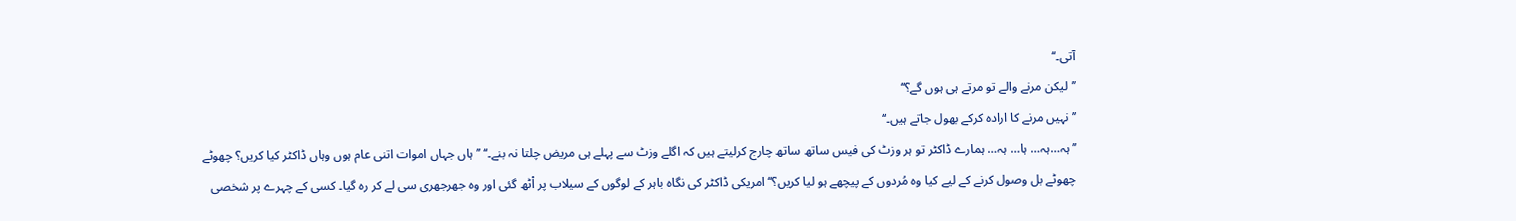آتی۔‘‘
’’لیکن مرنے والے تو مرتے ہی ہوں گے؟‘‘
’’نہیں مرنے کا ارادہ کرکے بھول جاتے ہیں۔‘‘
’’ہہ…ہہ… ہا… ہہ… ہمارے ڈاکٹر تو ہر وزٹ کی فیس ساتھ ساتھ چارج کرلیتے ہیں کہ اگلے وزٹ سے پہلے ہی مریض چلتا نہ بنے۔‘‘ ’’ہاں جہاں اموات اتنی عام ہوں وہاں ڈاکٹر کیا کریں؟ چھوٹے چھوٹے بل وصول کرنے کے لیے کیا وہ مُردوں کے پیچھے ہو لیا کریں؟‘‘ امریکی ڈاکٹر کی نگاہ باہر کے لوگوں کے سیلاب پر اْٹھ گئی اور وہ جھرجھری سی لے کر رہ گیا۔ کسی کے چہرے پر شخصی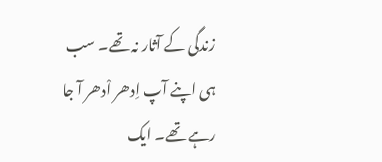زندگی کے آثار نہ تھے۔ سب ہی اپنے آپ اِدھر اْدھر آ جا رہے تھے۔ ایک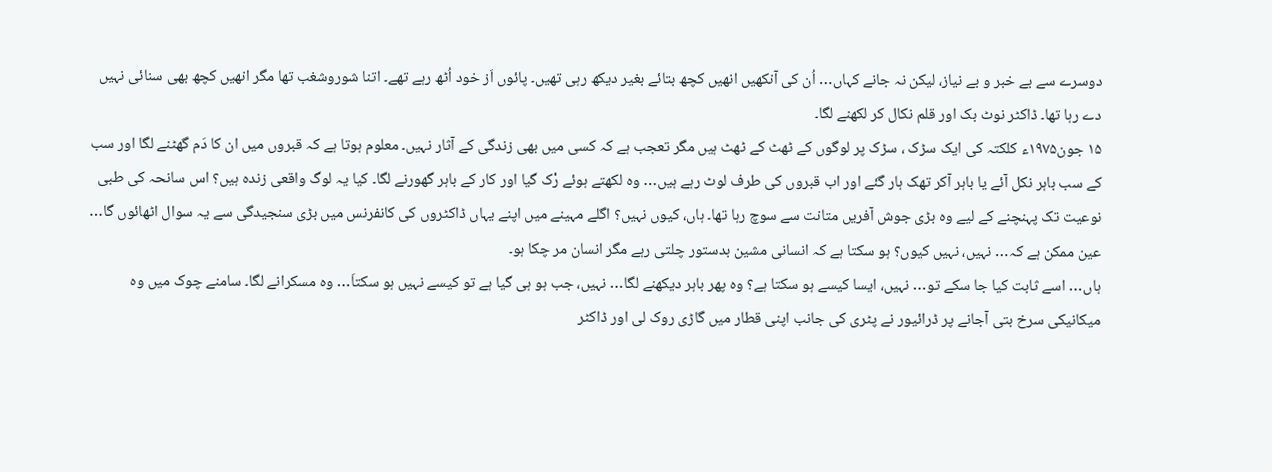دوسرے سے بے خبر و بے نیاز، لیکن نہ جانے کہاں… اُن کی آنکھیں انھیں کچھ بتائے بغیر دیکھ رہی تھیں۔ پائوں اَز خود اُٹھ رہے تھے۔ اتنا شوروشغب تھا مگر انھیں کچھ بھی سنائی نہیں دے رہا تھا۔ ڈاکٹر نوٹ بک اور قلم نکال کر لکھنے لگا۔
۱۵ جون۱۹۷۵ء کلکتہ کی ایک سڑک ، سڑک پر لوگوں کے ٹھٹ کے ٹھٹ ہیں مگر تعجب ہے کہ کسی میں بھی زندگی کے آثار نہیں۔ معلوم ہوتا ہے کہ قبروں میں ان کا دَم گھٹنے لگا اور سب کے سب باہر نکل آئے یا باہر آکر تھک ہار گئے اور اب قبروں کی طرف لوٹ رہے ہیں… وہ لکھتے ہوئے رْک گیا اور کار کے باہر گھورنے لگا۔ کیا یہ لوگ واقعی زندہ ہیں؟ اس سانحہ کی طبی نوعیت تک پہنچنے کے لیے وہ بڑی جوش آفریں متانت سے سوچ رہا تھا۔ ہاں، کیوں نہیں؟ اگلے مہینے میں اپنے یہاں ڈاکٹروں کی کانفرنس میں بڑی سنجیدگی سے یہ سوال اٹھائوں گا… عین ممکن ہے کہ… نہیں، نہیں کیوں؟ ہو سکتا ہے کہ انسانی مشین بدستور چلتی رہے مگر انسان مر چکا ہو۔
ہاں… اسے ثابت کیا جا سکے تو… نہیں، ایسا کیسے ہو سکتا ہے؟ وہ پھر باہر دیکھنے لگا… نہیں، جب ہو ہی گیا ہے تو کیسے نہیں ہو سکتاَ… وہ مسکرانے لگا۔ سامنے چوک میں وہ میکانیکی سرخ بتی آجانے پر ڈرائیور نے پٹری کی جانب اپنی قطار میں گاڑی روک لی اور ڈاکٹر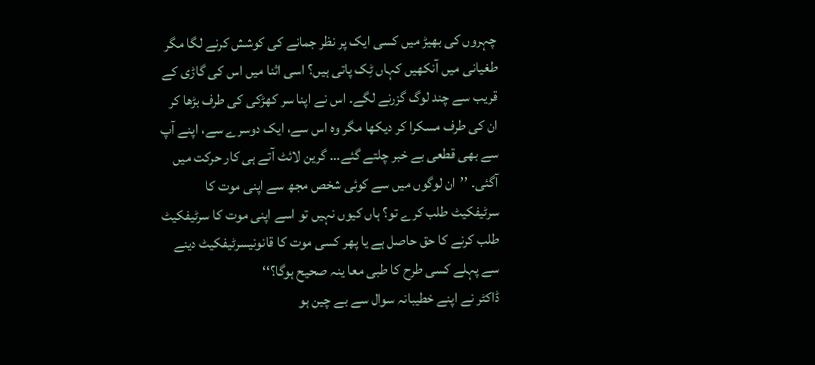چہروں کی بھیڑ میں کسی ایک پر نظر جمانے کی کوشش کرنے لگا مگر طغیانی میں آنکھیں کہاں ٹِک پاتی ہیں؟ اسی اثنا میں اس کی گاڑی کے قریب سے چند لوگ گزرنے لگے۔ اس نے اپنا سر کھڑکی کی طرف بڑھا کر ان کی طرف مسکرا کر دیکھا مگر وہ اس سے، ایک دوسرے سے، اپنے آپ سے بھی قطعی بے خبر چلتے گئے… گرین لائٹ آتے ہی کار حرکت میں آگئی۔ ’’ان لوگوں میں سے کوئی شخص مجھ سے اپنی موت کا سرٹیفکیٹ طلب کرے تو؟ ہاں کیوں نہیں تو اسے اپنی موت کا سرٹیفکیٹ طلب کرنے کا حق حاصل ہے یا پھر کسی موت کا قانونیسرٹیفکیٹ دینے سے پہلے کسی طرح کا طبی معا ینہ صحیح ہوگا؟‘‘
ڈاکٹر نے اپنے خطیبانہ سوال سے بے چین ہو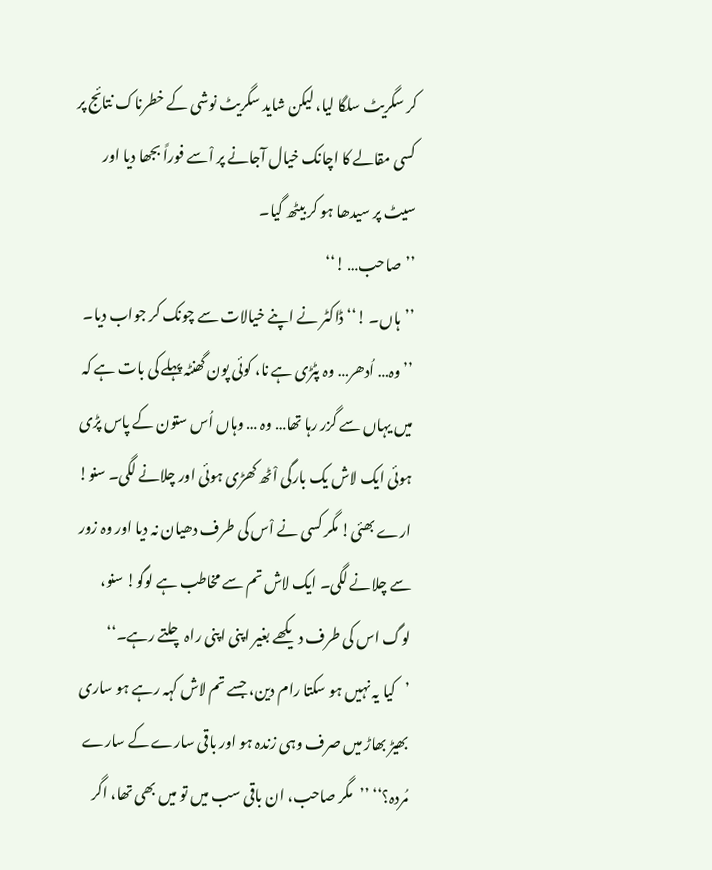کر سگریٹ سلگا لیا، لیکن شاید سگریٹ نوشی کے خطرناک نتائج پر کسی مقالے کا اچانک خیال آجانے پر اْسے فوراً بجھا دیا اور سیٹ پر سیدھا ہو کر بیٹھ گیا۔
’’صاحب… !‘‘
’’ہاں۔ !‘‘ ڈاکٹر نے اپنے خیالات سے چونک کر جواب دیا۔
’’وہ… اُدھر… وہ پٹڑی ہے نا، کوئی پون گھنٹہ پہلے کی بات ہے کہ میں یہاں سے گزر رہا تھا… وہ … وہاں اُس ستون کے پاس پڑی ہوئی ایک لاش یک بارگی اْٹھ کھڑی ہوئی اور چلانے لگی۔ سنو! ارے بھئی! مگر کسی نے اْس کی طرف دھیان نہ دیا اور وہ زور سے چلانے لگی۔ ایک لاش تم سے مخاطب ہے لوگو! سنو، لوگ اس کی طرف دیکھے بغیر اپنی اپنی راہ چلتے رہے۔‘‘
’کیا یہ نہیں ہو سکتا رام دین، جسے تم لاش کہہ رہے ہو ساری بھیڑ بھاڑ میں صرف وہی زندہ ہو اور باقی سارے کے سارے مُردہ؟‘‘ ’’مگر صاحب، ان باقی سب میں تو میں بھی تھا، اگر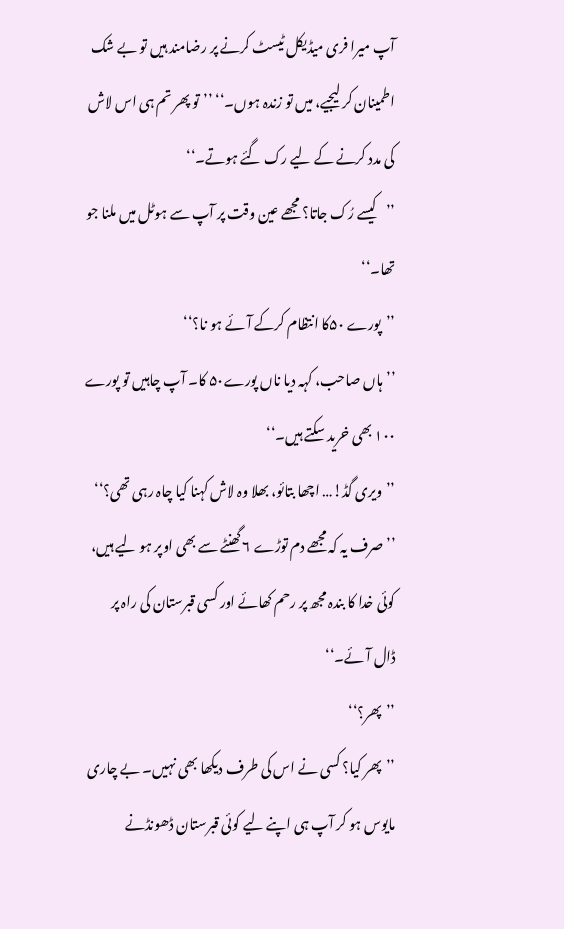آپ میرا فری میڈیکل ٹیسٹ کرنے پر رضامند ہیں تو بے شک اطمینان کر لیجیے، میں تو زندہ ہوں۔‘‘ ’’تو پھر تم ہی اس لاش کی مدد کرنے کے لیے رک گئے ہوتے۔‘‘
’’کیسے رُک جاتا؟ مجھے عین وقت پر آپ سے ہوٹل میں ملنا جو تھا۔‘‘
’’پورے ۵۰کا انتظام کرکے آئے ہو نا؟‘‘
’’ہاں صاحب، کہہ دیا ناں پورے۵۰ کا۔ آپ چاہیں تو پورے ۱۰۰ بھی خرید سکتے ہیں۔‘‘
’’ویری گڈ!… اچھا بتائو، بھلا وہ لاش کہنا کیا چاہ رہی تھی؟‘‘
’’صرف یہ کہ مجھے دم توڑے ۶ گھنٹے سے بھی اوپر ہو لیے ہیں، کوئی خدا کا بندہ مجھ پر رحم کھائے اور کسی قبرستان کی راہ پر ڈال آئے۔‘‘
’’پھر؟‘‘
’’پھر کیا؟ کسی نے اس کی طرف دیکھا بھی نہیں۔ بے چاری مایوس ہو کر آپ ہی اپنے لیے کوئی قبرستان ڈھونڈنے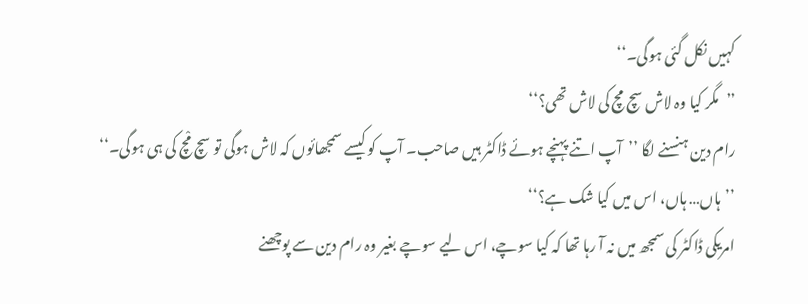کہیں نکل گئی ہوگی۔‘‘
’’مگر کیا وہ لاش سچ مچ کی لاش تھی؟‘‘
رام دین ہنسنے لگا ’’آپ اتنے پہنچے ہوئے ڈاکٹر ہیں صاحب۔ آپ کو کیسے سمجھائوں کہ لاش ہوگی تو سچ مْچ کی ہی ہوگی۔‘‘
’’ہاں… ہاں، اس میں کیا شک ہے؟‘‘
امریکی ڈاکٹر کی سمجھ میں نہ آ رہا تھا کہ کیا سوچے، اس لیے سوچے بغیر وہ رام دین سے پوچھنے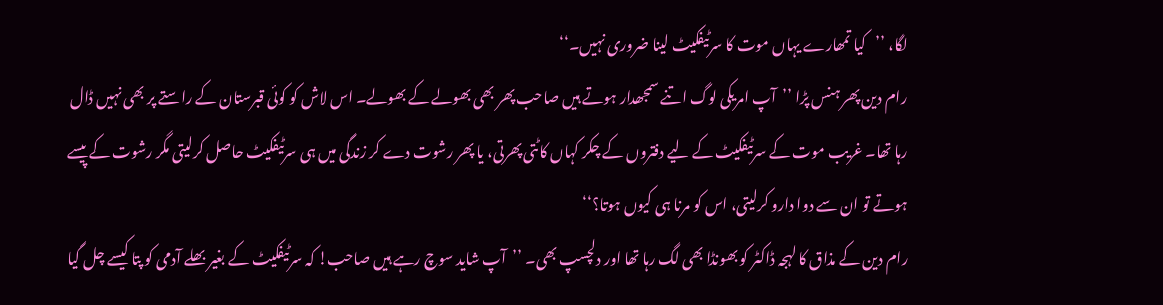لگا، ’’کیا تمھارے یہاں موت کا سرٹیفکیٹ لینا ضروری نہیں۔‘‘
رام دین پھر ہنس پڑا ’’آپ امریکی لوگ اتنے سمجھدار ہوتے ہیں صاحب پھر بھی بھولے کے بھولے۔ اس لاش کو کوئی قبرستان کے راستے پر بھی نہیں ڈال رہا تھا۔ غریب موت کے سرٹیفکیٹ کے لیے دفتروں کے چکر کہاں کاٹتی پھرتی، یا پھر رشوت دے کر زندگی میں ہی سرٹیفکیٹ حاصل کرلیتی مگر رشوت کے پیسے ہوتے تو ان سے دوا دارو کرلیتی، اس کو مرنا ہی کیوں ہوتا؟‘‘
رام دین کے مذاق کا لہجہ ڈاکٹر کو بھونڈا بھی لگ رہا تھا اور دلچسپ بھی۔ ’’آپ شاید سوچ رہے ہیں صاحب! کہ سرٹیفکیٹ کے بغیر بھلے آدمی کو پتا کیسے چل گیا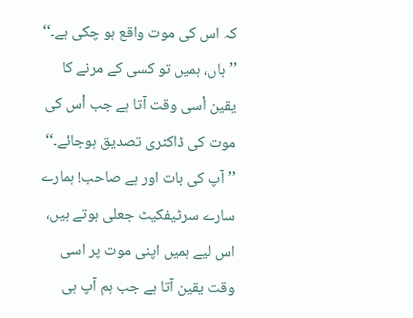کہ اس کی موت واقع ہو چکی ہے۔‘‘ ’’ہاں، ہمیں تو کسی کے مرنے کا یقین اْسی وقت آتا ہے جب اْس کی موت کی ڈاکٹری تصدیق ہوجائے۔‘‘ ’’آپ کی بات اور ہے صاحب! ہمارے سارے سرٹیفکیٹ جعلی ہوتے ہیں، اس لیے ہمیں اپنی موت پر اسی وقت یقین آتا ہے جب ہم آپ ہی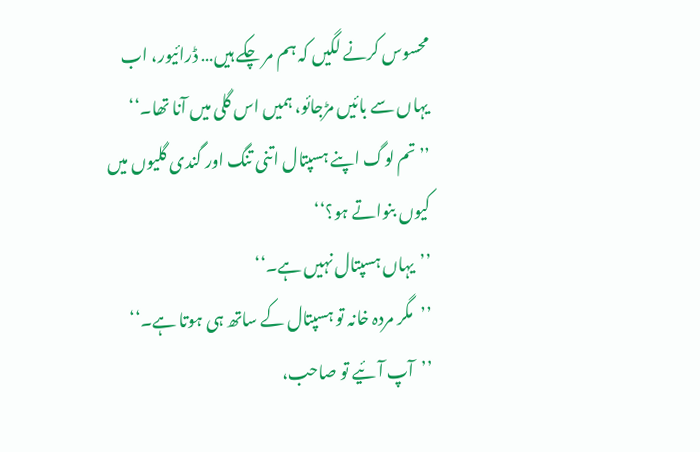محسوس کرنے لگیں کہ ہم مر چکے ہیں… ڈرائیور، اب یہاں سے بائیں مڑجائو، ہمیں اس گلی میں آنا تھا۔‘‘
’’تم لوگ اپنے ہسپتال اتنی تنگ اور گندی گلیوں میں کیوں بنواتے ہو؟‘‘
’’یہاں ہسپتال نہیں ہے۔‘‘
’’مگر مردہ خانہ تو ہسپتال کے ساتھ ہی ہوتا ہے۔‘‘
’’آپ آئیے تو صاحب،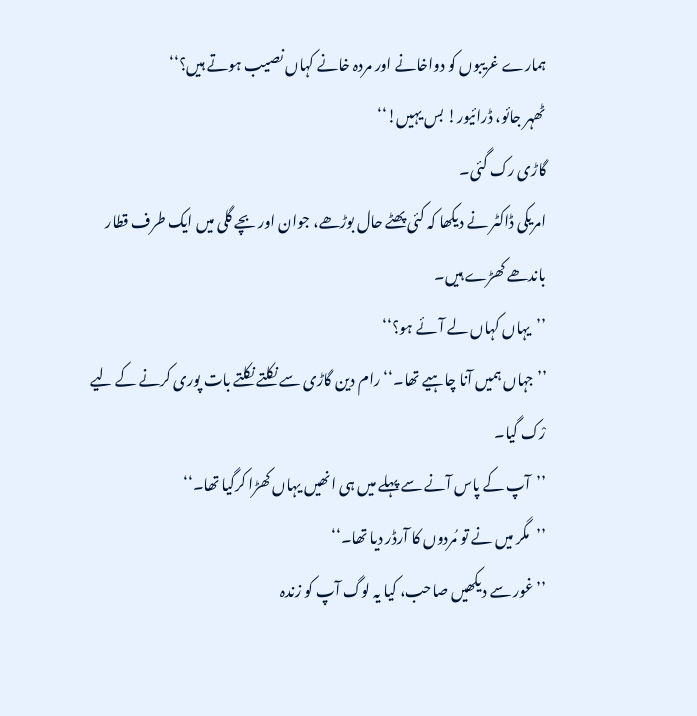ہمارے غریبوں کو دواخانے اور مردہ خانے کہاں نصیب ہوتے ہیں؟‘‘
ٹھہر جائو، ڈرائیور! بس یہیں!‘‘
گاڑی رک گئی۔
امریکی ڈاکٹر نے دیکھا کہ کئی پھٹے حال بوڑھے، جوان اور بچے گلی میں ایک طرف قطار باندھے کھڑے ہیں۔
’’یہاں کہاں لے آئے ہو؟‘‘
’’جہاں ہمیں آنا چاہیے تھا۔‘‘ رام دین گاڑی سے نکلتے نکلتے بات پوری کرنے کے لیے رْک گیا۔
’’آپ کے پاس آنے سے پہلے میں ہی انھیں یہاں کھڑا کرگیا تھا۔‘‘
’’مگر میں نے تو مُردوں کا آرڈر دیا تھا۔‘‘
’’غور سے دیکھیں صاحب، کیا یہ لوگ آپ کو زندہ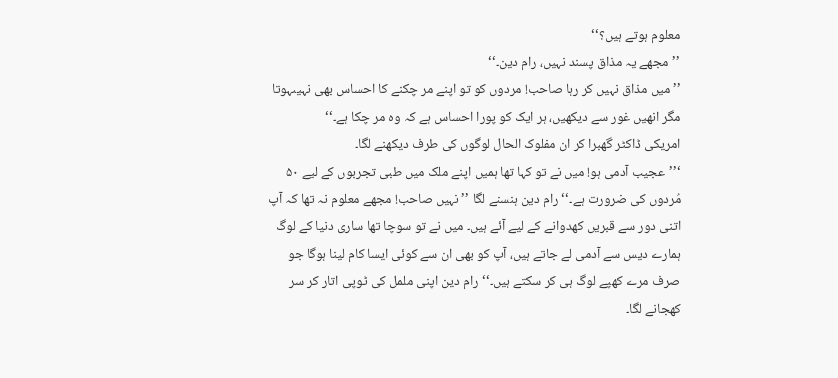معلوم ہوتے ہیں؟‘‘
’’مجھے یہ مذاق پسند نہیں، رام دین۔‘‘
’’میں مذاق نہیں کر رہا صاحب! مردوں کو تو اپنے مر چکنے کا احساس بھی نہیںہوتا مگر انھیں غور سے دیکھیں، ہر ایک کو پورا احساس ہے کہ وہ مر چکا ہے۔‘‘
امریکی ڈاکٹر گھبرا کر ان مفلوک الحال لوگوں کی طرف دیکھنے لگا۔
‘’’عجیب آدمی ہو! میں نے تو کہا تھا ہمیں اپنے ملک میں طبی تجربوں کے لیے ۵۰ مُردوں کی ضرورت ہے۔‘‘ رام دین ہنسنے لگا ’’نہیں صاحب! مجھے معلوم نہ تھا کہ آپ اتنی دور سے قبریں کھدوانے کے لیے آئے ہیں۔ میں نے تو سوچا تھا ساری دنیا کے لوگ ہمارے دیس سے آدمی لے جاتے ہیں، آپ کو بھی ان سے کوئی ایسا کام لینا ہوگا جو صرف مرے کھپے لوگ ہی کر سکتے ہیں۔‘‘ رام دین اپنی ململ کی ٹوپی اتار کر سر کھجانے لگا۔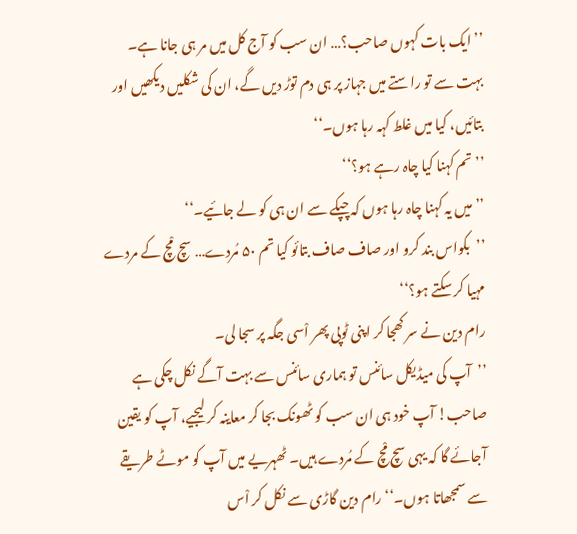’’ایک بات کہوں صاحب؟… ان سب کو آج کل میں مر ہی جانا ہے۔ بہت سے تو راستے میں جہاز پر ہی دم توڑ دیں گے، ان کی شکلیں دیکھیں اور بتائیں، کیا میں غلط کہہ رہا ہوں۔‘‘
’’تم کہنا کیا چاہ رہے ہو؟‘‘
’’میں یہ کہنا چاہ رہا ہوں کہ چپکے سے ان ہی کو لے جائیے۔‘‘
’’بکواس بند کرو اور صاف صاف بتائو کیا تم ۵۰ مُردے… سچ مْچ کے مردے مہیا کر سکتے ہو؟‘‘
رام دین نے سر کھجا کر اپنی ٹوپی پھر اْسی جگہ پر سجا لی۔
’’آپ کی میڈیکل سائنس تو ہماری سائنس سے بہت آگے نکل چکی ہے صاحب! آپ خود ہی ان سب کو ٹھونک بجا کر معاینہ کر لیجیے، آپ کو یقین آجائے گا کہ یہی سچ مْچ کے مُردے ہیں۔ ٹھہریے میں آپ کو موٹے طریقے سے سمجھاتا ہوں۔‘‘ رام دین گاڑی سے نکل کر اْس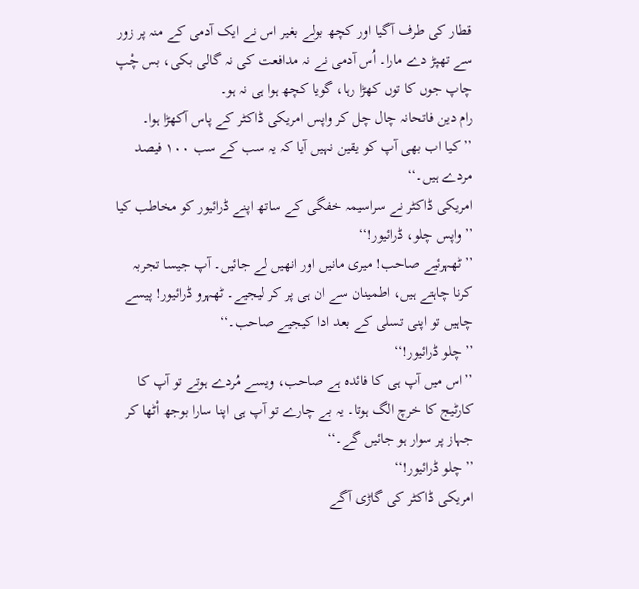قطار کی طرف آگیا اور کچھ بولے بغیر اس نے ایک آدمی کے منہ پر زور سے تھپڑ دے مارا۔ اُس آدمی نے نہ مدافعت کی نہ گالی بکی، بس چْپ چاپ جوں کا توں کھڑا رہا، گویا کچھ ہوا ہی نہ ہو۔
رام دین فاتحانہ چال چل کر واپس امریکی ڈاکٹر کے پاس آکھڑا ہوا۔
’’کیا اب بھی آپ کو یقین نہیں آیا کہ یہ سب کے سب ۱۰۰ فیصد مردے ہیں۔‘‘
امریکی ڈاکٹر نے سراسیمہ خفگی کے ساتھ اپنے ڈرائیور کو مخاطب کیا ’’واپس چلو، ڈرائیور!‘‘
’’ٹھہرئیے صاحب! میری مانیں اور انھیں لے جائیں۔ آپ جیسا تجربہ کرنا چاہتے ہیں، اطمینان سے ان ہی پر کر لیجیے۔ ٹھہرو ڈرائیور! پیسے چاہیں تو اپنی تسلی کے بعد ادا کیجیے صاحب۔‘‘
’’چلو ڈرائیور!‘‘
’’اس میں آپ ہی کا فائدہ ہے صاحب، ویسے مُردے ہوتے تو آپ کا کارٹیج کا خرچ الگ ہوتا۔ یہ بے چارے تو آپ ہی اپنا سارا بوجھ اْٹھا کر جہاز پر سوار ہو جائیں گے۔‘‘
’’چلو ڈرائیور!‘‘
امریکی ڈاکٹر کی گاڑی آگے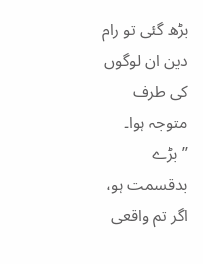بڑھ گئی تو رام دین ان لوگوں کی طرف متوجہ ہوا۔ ’’بڑے بدقسمت ہو، اگر تم واقعی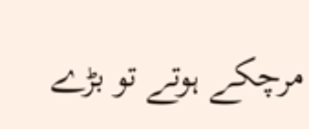مرچکے ہوتے تو بڑے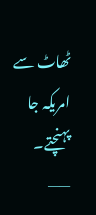ٹھاٹ سے امریکہ جا پہنچتے۔
——